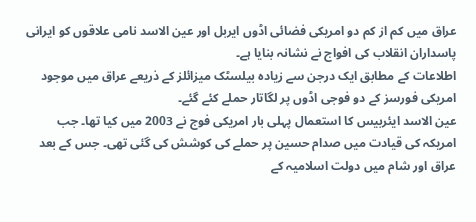عراق میں کم از کم دو امریکی فضائی اڈوں ایربل اور عین الاسد نامی علاقوں کو ایرانی پاسداران انقلاب کی افواج نے نشانہ بنایا ہے۔
اطلاعات کے مطابق ایک درجن سے زیادہ بیلسٹک میزائلز کے ذریعے عراق میں موجود امریکی فورسز کے دو فوجی اڈوں پر لگاتار حملے کئے گئے۔
عین الاسد ایئربیس کا استعمال پہلی بار امریکی فوج نے 2003 میں کیا تھا۔ جب امریکہ کی قیادت میں صدام حسین پر حملے کی کوشش کی گئی تھی۔ جس کے بعد عراق اور شام میں دولت اسلامیہ کے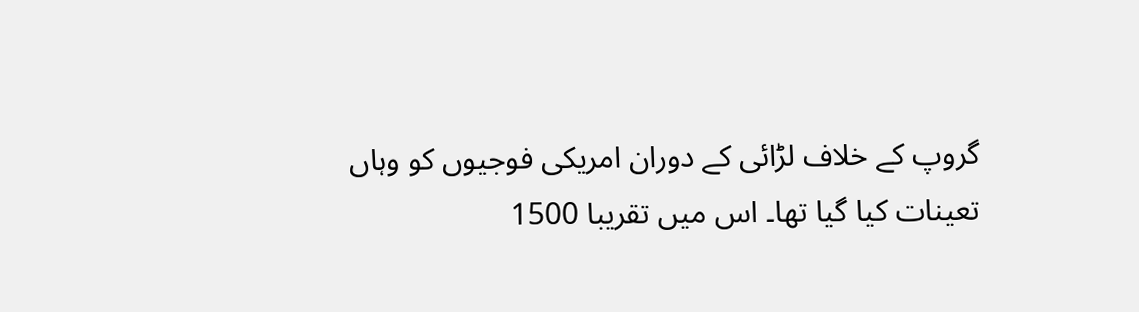گروپ کے خلاف لڑائی کے دوران امریکی فوجیوں کو وہاں تعینات کیا گیا تھا۔ اس میں تقریبا 1500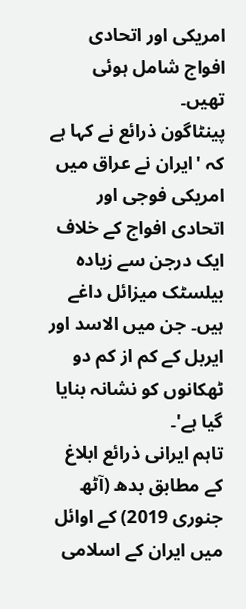امریکی اور اتحادی افواج شامل ہوئی تھیں۔
پینٹاگون ذرائع نے کہا ہے کہ 'ایران نے عراق میں امریکی فوجی اور اتحادی افواج کے خلاف ایک درجن سے زیادہ بیلسٹک میزائل داغے ہیں۔ جن میں الاسد اور ایربل کے کم از کم دو ٹھکانوں کو نشانہ بنایا گیا ہے'۔
تاہم ایرانی ذرائع ابلاغ کے مطابق بدھ (آٹھ جنوری 2019) کے اوائل میں ایران کے اسلامی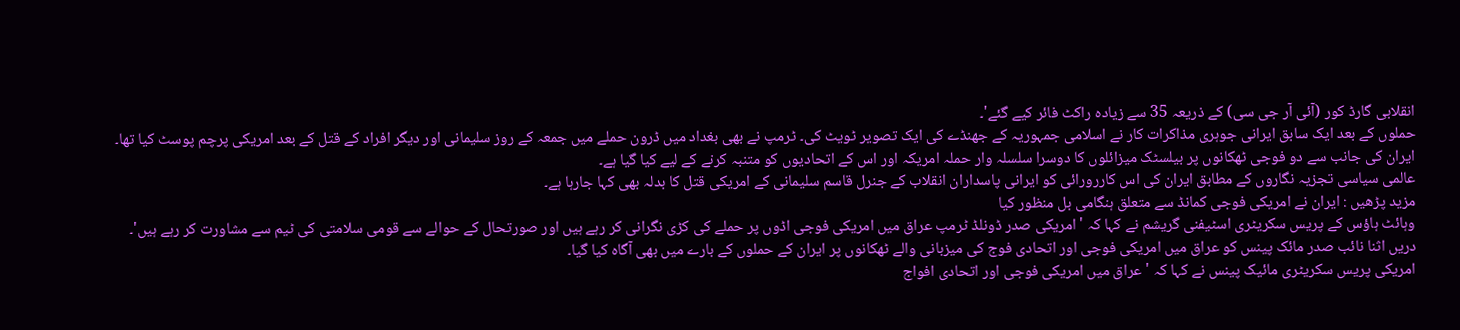انقلابی گارڈ کور (آئی آر جی سی) کے ذریعہ 35 سے زیادہ راکٹ فائر کیے گئے'۔
حملوں کے بعد ایک سابق ایرانی جوہری مذاکرات کار نے اسلامی جمہوریہ کے جھنڈے کی ایک تصویر ٹویٹ کی۔ ٹرمپ نے بھی بغداد میں ڈرون حملے میں جمعہ کے روز سلیمانی اور دیگر افراد کے قتل کے بعد امریکی پرچم پوسٹ کیا تھا۔
ایران کی جانب سے دو فوجی ٹھکانوں پر بیلسٹک میزائلوں کا دوسرا سلسلہ وار حملہ امریکہ اور اس کے اتحادیوں کو متنبہ کرنے کے لیے کیا گیا ہے۔
عالمی سیاسی تجزیہ نگاروں کے مطابق ایران کی اس کاررورائی کو ایرانی پاسداران انقلاب کے جنرل قاسم سلیمانی کے امریکی قتل کا بدلہ بھی کہا جارہا ہے۔
مزید پڑھیں : ایران نے امریکی فوجی کمانڈ سے متعلق ہنگامی بل منظور کیا
وہائٹ ہاؤس کے پریس سکریٹری اسٹیفنی گریشم نے کہا کہ 'امریکی صدر ڈونلڈ ٹرمپ عراق میں امریکی فوجی اڈوں پر حملے کی کڑی نگرانی کر رہے ہیں اور صورتحال کے حوالے سے قومی سلامتی کی ٹیم سے مشاورت کر رہے ہیں'۔
دریں اثنا نائب صدر مائک پینس کو عراق میں امریکی فوجی اور اتحادی فوج کی میزبانی والے ٹھکانوں پر ایران کے حملوں کے بارے میں بھی آگاہ کیا گیا۔
امریکی پریس سکریٹری مائیک پینس نے کہا کہ 'عراق میں امریکی فوجی اور اتحادی افواج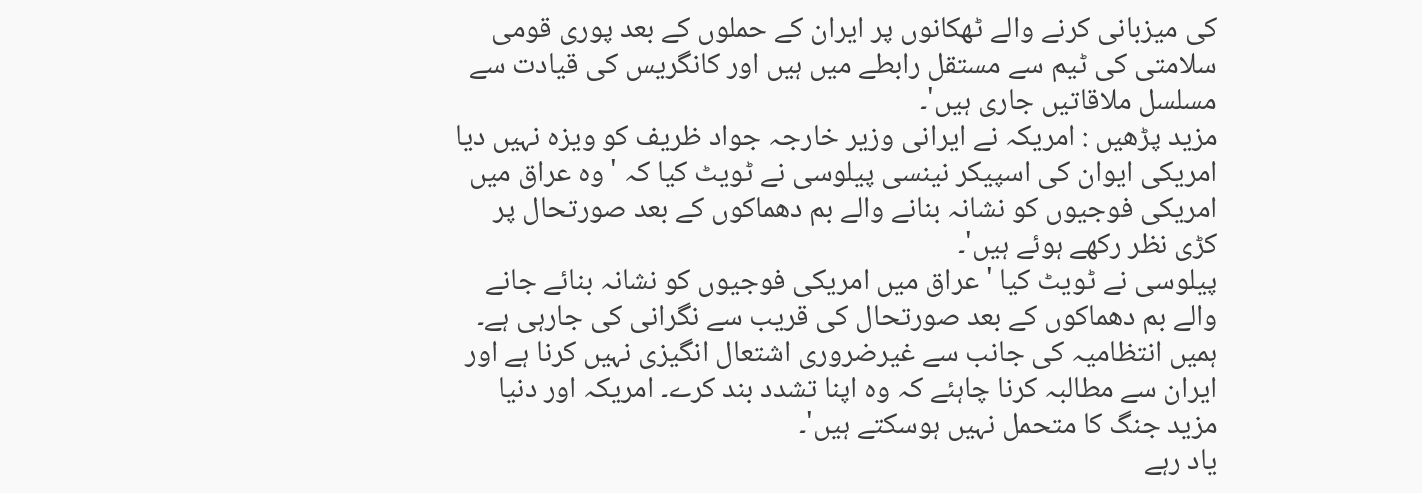کی میزبانی کرنے والے ٹھکانوں پر ایران کے حملوں کے بعد پوری قومی سلامتی کی ٹیم سے مستقل رابطے میں ہیں اور کانگریس کی قیادت سے مسلسل ملاقاتیں جاری ہیں'۔
مزید پڑھیں : امریکہ نے ایرانی وزیر خارجہ جواد ظریف کو ویزہ نہیں دیا
امریکی ایوان کی اسپیکر نینسی پیلوسی نے ٹویٹ کیا کہ 'وہ عراق میں امریکی فوجیوں کو نشانہ بنانے والے بم دھماکوں کے بعد صورتحال پر کڑی نظر رکھے ہوئے ہیں'۔
پیلوسی نے ٹویٹ کیا 'عراق میں امریکی فوجیوں کو نشانہ بنائے جانے والے بم دھماکوں کے بعد صورتحال کی قریب سے نگرانی کی جارہی ہے۔ ہمیں انتظامیہ کی جانب سے غیرضروری اشتعال انگیزی نہیں کرنا ہے اور ایران سے مطالبہ کرنا چاہئے کہ وہ اپنا تشدد بند کرے۔ امریکہ اور دنیا مزید جنگ کا متحمل نہیں ہوسکتے ہیں'۔
یاد رہے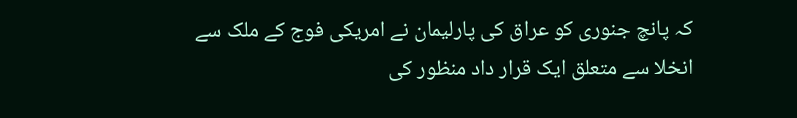کہ پانچ جنوری کو عراق کی پارلیمان نے امریکی فوج کے ملک سے انخلا سے متعلق ایک قرار داد منظور کی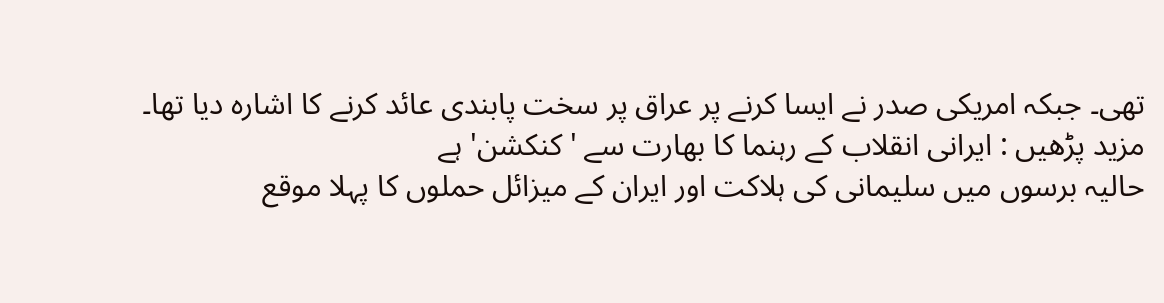تھی۔ جبکہ امریکی صدر نے ایسا کرنے پر عراق پر سخت پابندی عائد کرنے کا اشارہ دیا تھا۔
مزید پڑھیں : ایرانی انقلاب کے رہنما کا بھارت سے 'کنکشن' ہے
حالیہ برسوں میں سلیمانی کی ہلاکت اور ایران کے میزائل حملوں کا پہلا موقع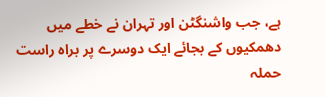ہے، جب واشنگٹن اور تہران نے خطے میں دھمکیوں کے بجائے ایک دوسرے پر براہ راست حملہ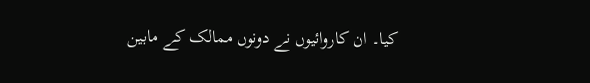کیا۔ ان کاروائیوں نے دونوں ممالک کے مابین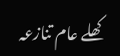کھلے عام تنازعہ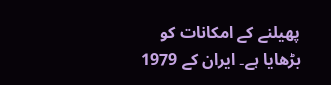پھیلنے کے امکانات کو بڑھایا ہے۔ ایران کے 1979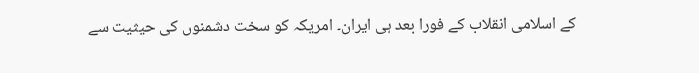کے اسلامی انقلاب کے فورا بعد ہی ایران۔ امریکہ کو سخت دشمنوں کی حیثیت سے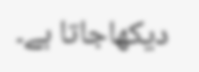دیکھاجاتا ہے۔